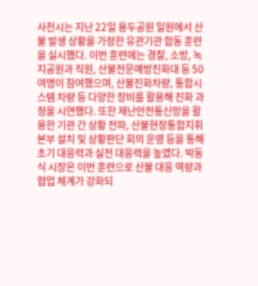사천시는 지난 22일 용두공원 일원에서 산불 발생 상황을 가정한 유관기관 합동 훈련을 실시했다. 이번 훈련에는 경찰, 소방, 녹지공원과 직원, 산불전문예방진화대 등 50여명이 참여했으며, 산불진화차량, 통합시스템 차량 등 다양한 장비를 활용해 진화 과정을 시연했다. 또한 재난안전통신망을 활용한 기관 간 상황 전파, 산불현장통합지휘본부 설치 및 상황판단 회의 운영 등을 통해 초기 대응력과 실전 대응력을 높였다. 박동식 시장은 이번 훈련으로 산불 대응 역량과 협업 체계가 강화되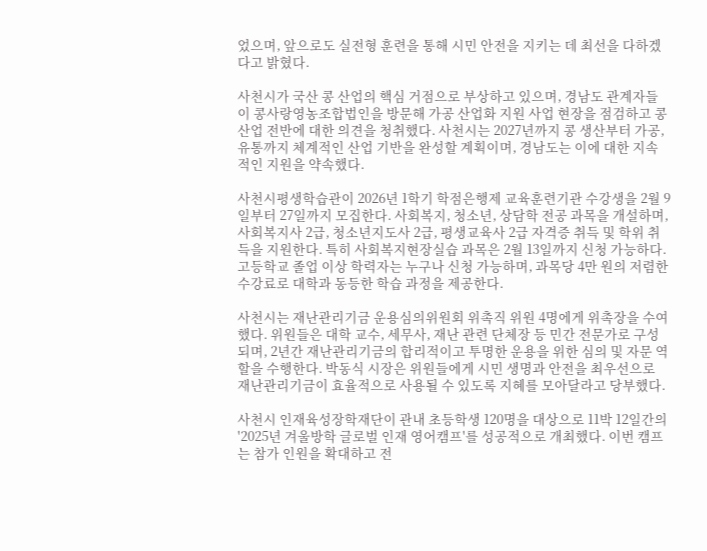었으며, 앞으로도 실전형 훈련을 통해 시민 안전을 지키는 데 최선을 다하겠다고 밝혔다.

사천시가 국산 콩 산업의 핵심 거점으로 부상하고 있으며, 경남도 관계자들이 콩사랑영농조합법인을 방문해 가공 산업화 지원 사업 현장을 점검하고 콩 산업 전반에 대한 의견을 청취했다. 사천시는 2027년까지 콩 생산부터 가공, 유통까지 체계적인 산업 기반을 완성할 계획이며, 경남도는 이에 대한 지속적인 지원을 약속했다.

사천시평생학습관이 2026년 1학기 학점은행제 교육훈련기관 수강생을 2월 9일부터 27일까지 모집한다. 사회복지, 청소년, 상담학 전공 과목을 개설하며, 사회복지사 2급, 청소년지도사 2급, 평생교육사 2급 자격증 취득 및 학위 취득을 지원한다. 특히 사회복지현장실습 과목은 2월 13일까지 신청 가능하다. 고등학교 졸업 이상 학력자는 누구나 신청 가능하며, 과목당 4만 원의 저렴한 수강료로 대학과 동등한 학습 과정을 제공한다.

사천시는 재난관리기금 운용심의위원회 위촉직 위원 4명에게 위촉장을 수여했다. 위원들은 대학 교수, 세무사, 재난 관련 단체장 등 민간 전문가로 구성되며, 2년간 재난관리기금의 합리적이고 투명한 운용을 위한 심의 및 자문 역할을 수행한다. 박동식 시장은 위원들에게 시민 생명과 안전을 최우선으로 재난관리기금이 효율적으로 사용될 수 있도록 지혜를 모아달라고 당부했다.

사천시 인재육성장학재단이 관내 초등학생 120명을 대상으로 11박 12일간의 '2025년 겨울방학 글로벌 인재 영어캠프'를 성공적으로 개최했다. 이번 캠프는 참가 인원을 확대하고 전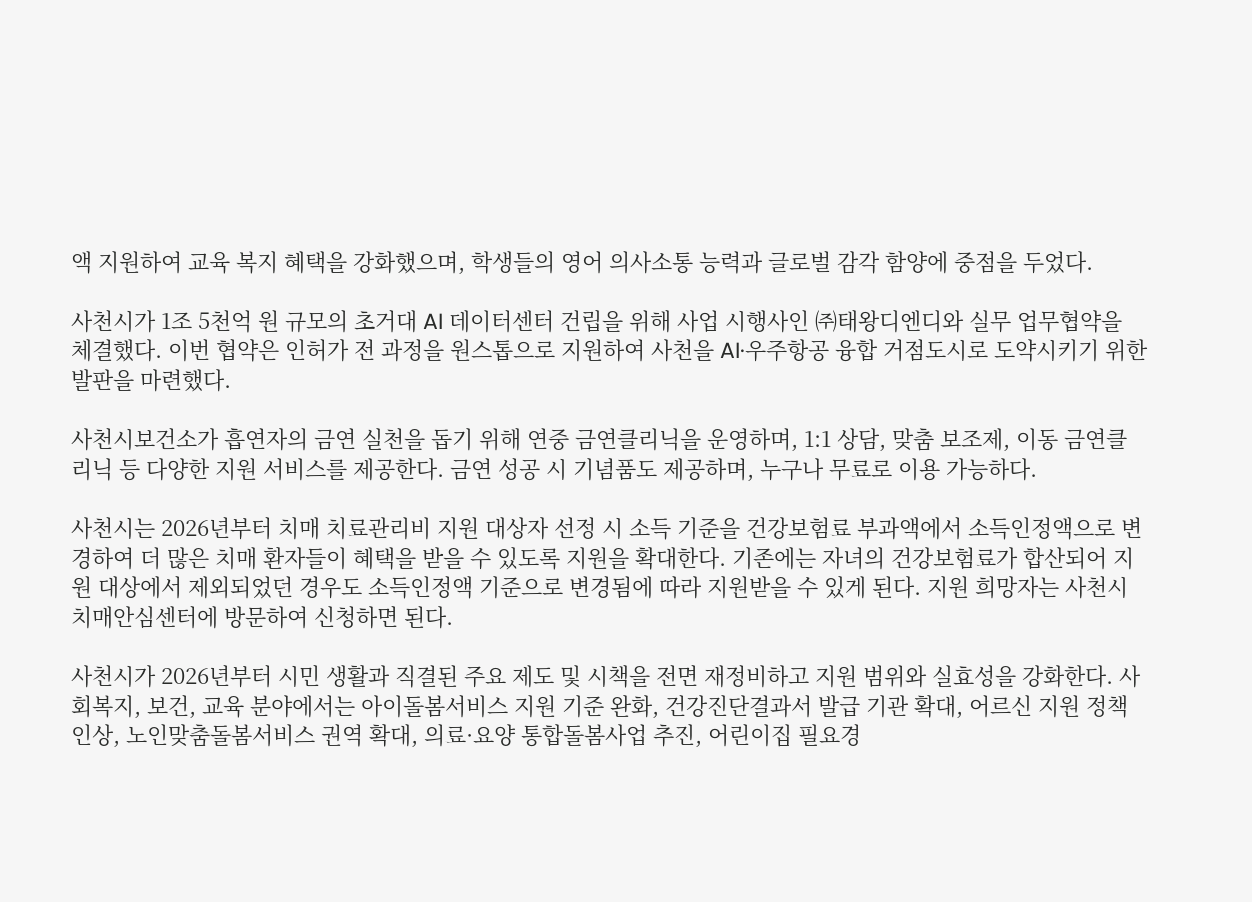액 지원하여 교육 복지 혜택을 강화했으며, 학생들의 영어 의사소통 능력과 글로벌 감각 함양에 중점을 두었다.

사천시가 1조 5천억 원 규모의 초거대 AI 데이터센터 건립을 위해 사업 시행사인 ㈜태왕디엔디와 실무 업무협약을 체결했다. 이번 협약은 인허가 전 과정을 원스톱으로 지원하여 사천을 AI·우주항공 융합 거점도시로 도약시키기 위한 발판을 마련했다.

사천시보건소가 흡연자의 금연 실천을 돕기 위해 연중 금연클리닉을 운영하며, 1:1 상담, 맞춤 보조제, 이동 금연클리닉 등 다양한 지원 서비스를 제공한다. 금연 성공 시 기념품도 제공하며, 누구나 무료로 이용 가능하다.

사천시는 2026년부터 치매 치료관리비 지원 대상자 선정 시 소득 기준을 건강보험료 부과액에서 소득인정액으로 변경하여 더 많은 치매 환자들이 혜택을 받을 수 있도록 지원을 확대한다. 기존에는 자녀의 건강보험료가 합산되어 지원 대상에서 제외되었던 경우도 소득인정액 기준으로 변경됨에 따라 지원받을 수 있게 된다. 지원 희망자는 사천시치매안심센터에 방문하여 신청하면 된다.

사천시가 2026년부터 시민 생활과 직결된 주요 제도 및 시책을 전면 재정비하고 지원 범위와 실효성을 강화한다. 사회복지, 보건, 교육 분야에서는 아이돌봄서비스 지원 기준 완화, 건강진단결과서 발급 기관 확대, 어르신 지원 정책 인상, 노인맞춤돌봄서비스 권역 확대, 의료·요양 통합돌봄사업 추진, 어린이집 필요경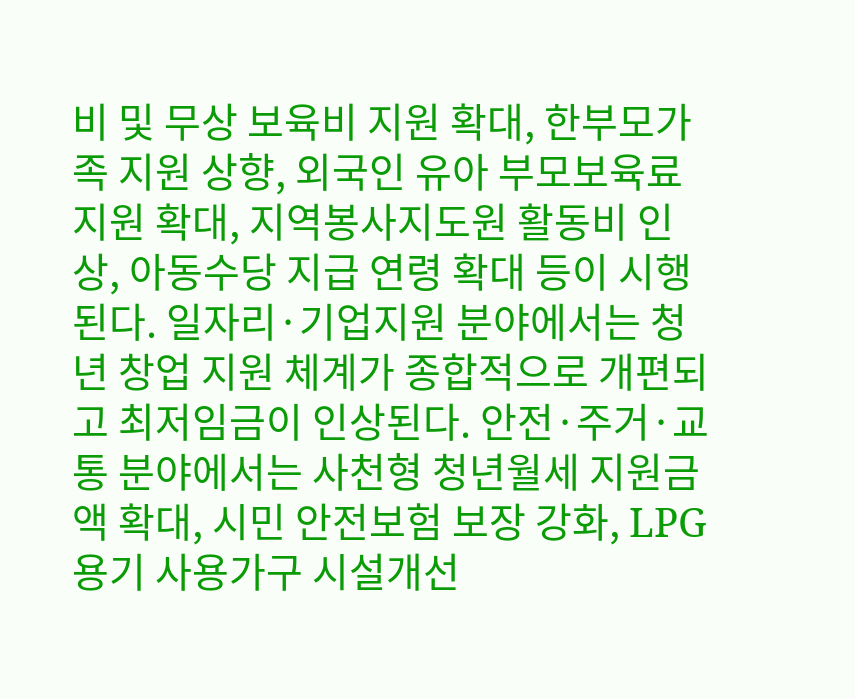비 및 무상 보육비 지원 확대, 한부모가족 지원 상향, 외국인 유아 부모보육료 지원 확대, 지역봉사지도원 활동비 인상, 아동수당 지급 연령 확대 등이 시행된다. 일자리·기업지원 분야에서는 청년 창업 지원 체계가 종합적으로 개편되고 최저임금이 인상된다. 안전·주거·교통 분야에서는 사천형 청년월세 지원금액 확대, 시민 안전보험 보장 강화, LPG 용기 사용가구 시설개선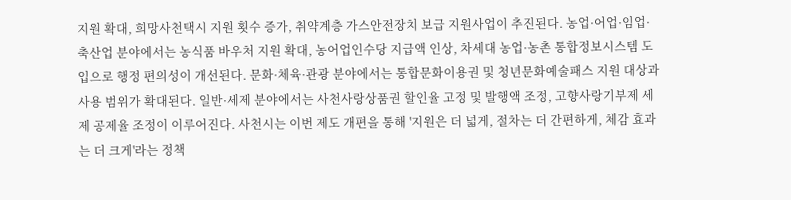지원 확대, 희망사천택시 지원 횟수 증가, 취약계층 가스안전장치 보급 지원사업이 추진된다. 농업·어업·임업·축산업 분야에서는 농식품 바우처 지원 확대, 농어업인수당 지급액 인상, 차세대 농업·농촌 통합정보시스템 도입으로 행정 편의성이 개선된다. 문화·체육·관광 분야에서는 통합문화이용권 및 청년문화예술패스 지원 대상과 사용 범위가 확대된다. 일반·세제 분야에서는 사천사랑상품권 할인율 고정 및 발행액 조정, 고향사랑기부제 세제 공제율 조정이 이루어진다. 사천시는 이번 제도 개편을 통해 '지원은 더 넓게, 절차는 더 간편하게, 체감 효과는 더 크게'라는 정책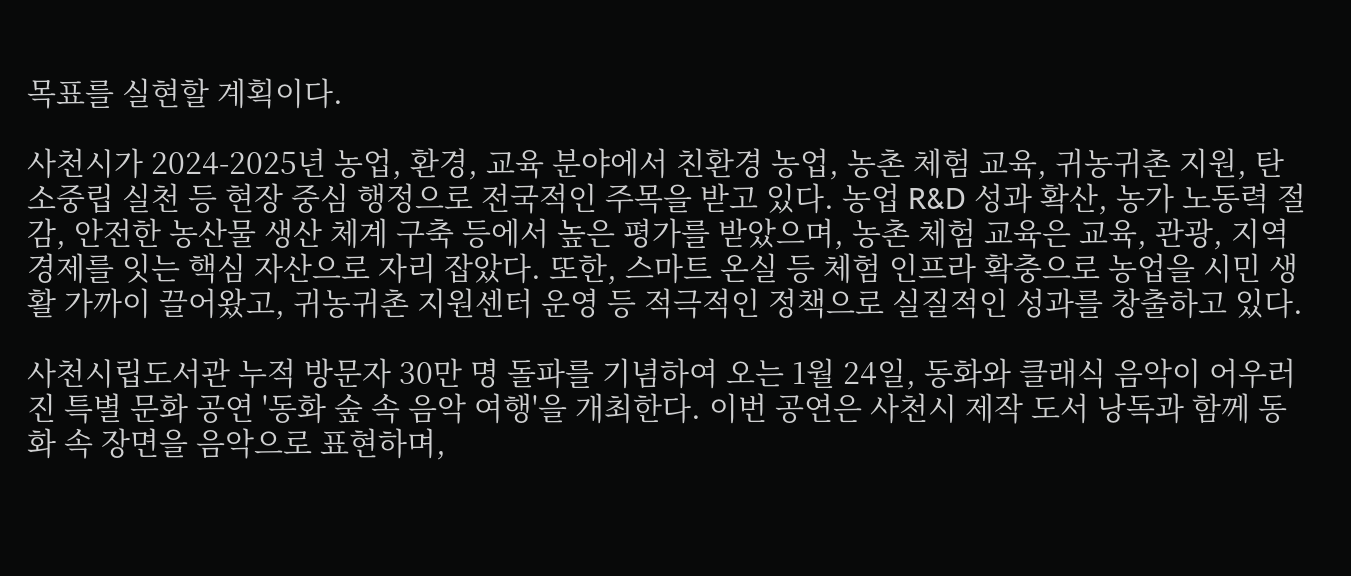목표를 실현할 계획이다.

사천시가 2024-2025년 농업, 환경, 교육 분야에서 친환경 농업, 농촌 체험 교육, 귀농귀촌 지원, 탄소중립 실천 등 현장 중심 행정으로 전국적인 주목을 받고 있다. 농업 R&D 성과 확산, 농가 노동력 절감, 안전한 농산물 생산 체계 구축 등에서 높은 평가를 받았으며, 농촌 체험 교육은 교육, 관광, 지역 경제를 잇는 핵심 자산으로 자리 잡았다. 또한, 스마트 온실 등 체험 인프라 확충으로 농업을 시민 생활 가까이 끌어왔고, 귀농귀촌 지원센터 운영 등 적극적인 정책으로 실질적인 성과를 창출하고 있다.

사천시립도서관 누적 방문자 30만 명 돌파를 기념하여 오는 1월 24일, 동화와 클래식 음악이 어우러진 특별 문화 공연 '동화 숲 속 음악 여행'을 개최한다. 이번 공연은 사천시 제작 도서 낭독과 함께 동화 속 장면을 음악으로 표현하며,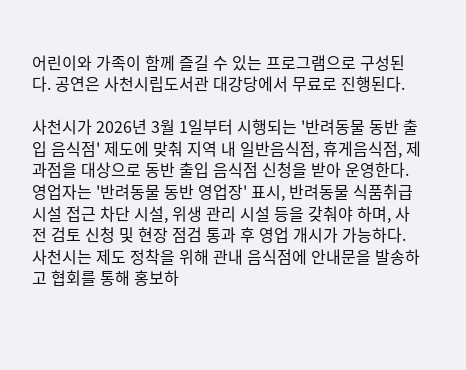어린이와 가족이 함께 즐길 수 있는 프로그램으로 구성된다. 공연은 사천시립도서관 대강당에서 무료로 진행된다.

사천시가 2026년 3월 1일부터 시행되는 '반려동물 동반 출입 음식점' 제도에 맞춰 지역 내 일반음식점, 휴게음식점, 제과점을 대상으로 동반 출입 음식점 신청을 받아 운영한다. 영업자는 '반려동물 동반 영업장' 표시, 반려동물 식품취급시설 접근 차단 시설, 위생 관리 시설 등을 갖춰야 하며, 사전 검토 신청 및 현장 점검 통과 후 영업 개시가 가능하다. 사천시는 제도 정착을 위해 관내 음식점에 안내문을 발송하고 협회를 통해 홍보하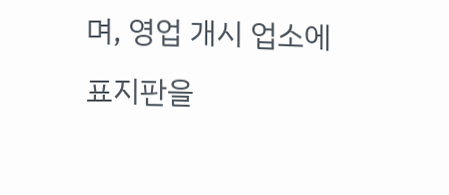며, 영업 개시 업소에 표지판을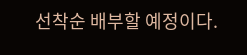선착순 배부할 예정이다.